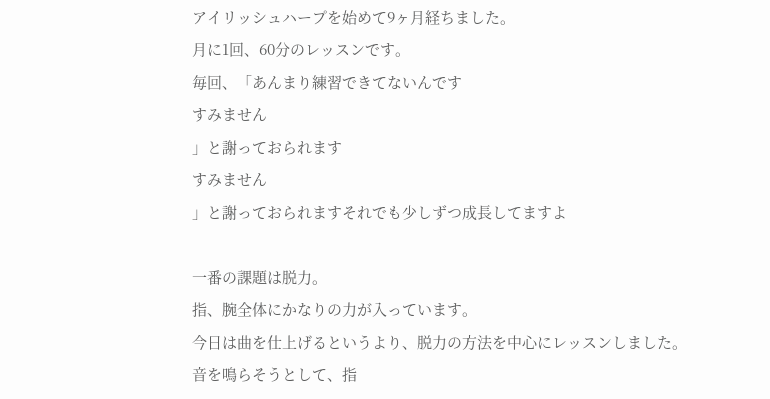アイリッシュハープを始めて9ヶ月経ちました。
月に1回、60分のレッスンです。
毎回、「あんまり練習できてないんです
すみません
」と謝っておられます
すみません
」と謝っておられますそれでも少しずつ成長してますよ

一番の課題は脱力。
指、腕全体にかなりの力が入っています。
今日は曲を仕上げるというより、脱力の方法を中心にレッスンしました。
音を鳴らそうとして、指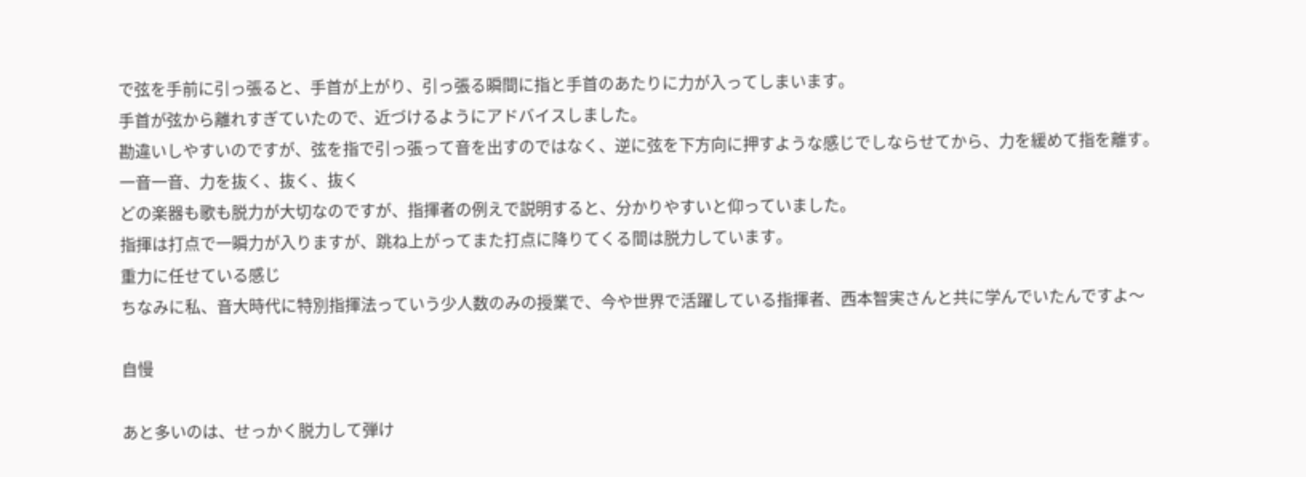で弦を手前に引っ張ると、手首が上がり、引っ張る瞬間に指と手首のあたりに力が入ってしまいます。
手首が弦から離れすぎていたので、近づけるようにアドバイスしました。
勘違いしやすいのですが、弦を指で引っ張って音を出すのではなく、逆に弦を下方向に押すような感じでしならせてから、力を緩めて指を離す。
一音一音、力を抜く、抜く、抜く
どの楽器も歌も脱力が大切なのですが、指揮者の例えで説明すると、分かりやすいと仰っていました。
指揮は打点で一瞬力が入りますが、跳ね上がってまた打点に降りてくる間は脱力しています。
重力に任せている感じ
ちなみに私、音大時代に特別指揮法っていう少人数のみの授業で、今や世界で活躍している指揮者、西本智実さんと共に学んでいたんですよ〜

自慢

あと多いのは、せっかく脱力して弾け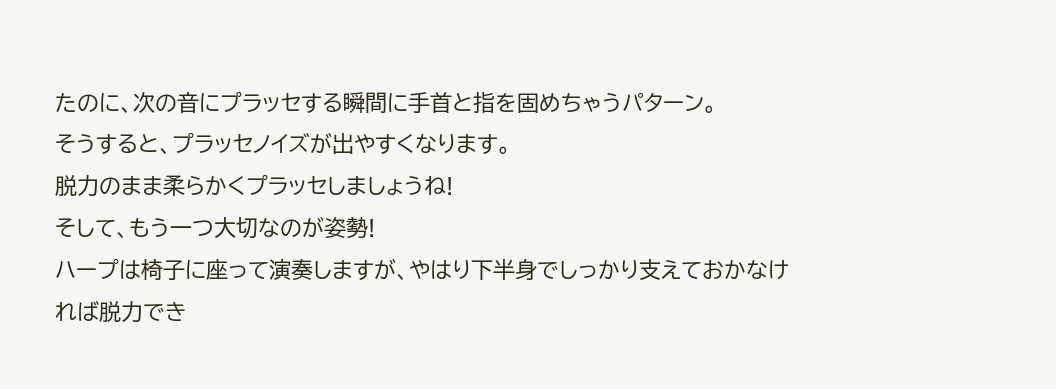たのに、次の音にプラッセする瞬間に手首と指を固めちゃうパターン。
そうすると、プラッセノイズが出やすくなります。
脱力のまま柔らかくプラッセしましょうね!
そして、もう一つ大切なのが姿勢!
ハープは椅子に座って演奏しますが、やはり下半身でしっかり支えておかなければ脱力でき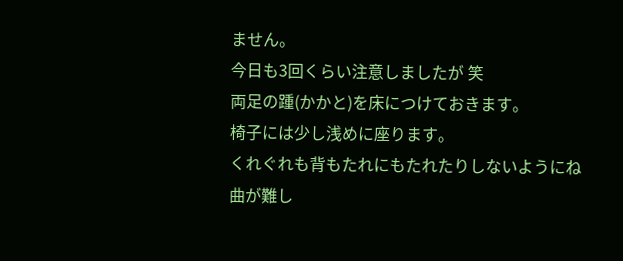ません。
今日も3回くらい注意しましたが 笑
両足の踵(かかと)を床につけておきます。
椅子には少し浅めに座ります。
くれぐれも背もたれにもたれたりしないようにね
曲が難し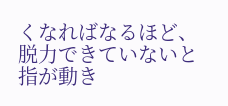くなればなるほど、脱力できていないと指が動き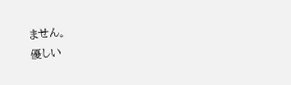ません。
優しい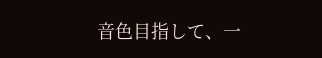音色目指して、一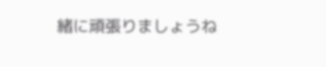緒に頑張りましょうね